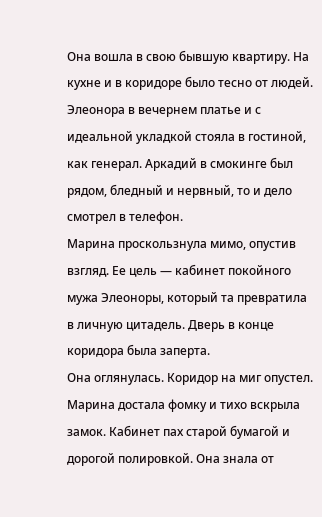Она вошла в свою бывшую квартиру. На кухне и в коридоре было тесно от людей. Элеонора в вечернем платье и с идеальной укладкой стояла в гостиной, как генерал. Аркадий в смокинге был рядом, бледный и нервный, то и дело смотрел в телефон.
Марина проскользнула мимо, опустив взгляд. Ее цель — кабинет покойного мужа Элеоноры, который та превратила в личную цитадель. Дверь в конце коридора была заперта.
Она оглянулась. Коридор на миг опустел.
Марина достала фомку и тихо вскрыла замок. Кабинет пах старой бумагой и дорогой полировкой. Она знала от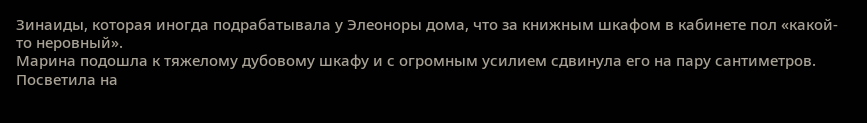Зинаиды, которая иногда подрабатывала у Элеоноры дома, что за книжным шкафом в кабинете пол «какой-то неровный».
Марина подошла к тяжелому дубовому шкафу и с огромным усилием сдвинула его на пару сантиметров. Посветила на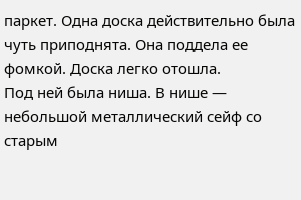паркет. Одна доска действительно была чуть приподнята. Она поддела ее фомкой. Доска легко отошла.
Под ней была ниша. В нише — небольшой металлический сейф со старым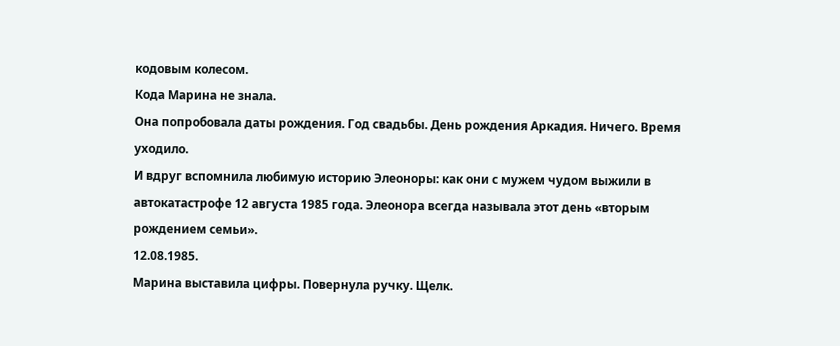кодовым колесом.
Кода Марина не знала.
Она попробовала даты рождения. Год свадьбы. День рождения Аркадия. Ничего. Время уходило.
И вдруг вспомнила любимую историю Элеоноры: как они с мужем чудом выжили в автокатастрофе 12 августа 1985 года. Элеонора всегда называла этот день «вторым рождением семьи».
12.08.1985.
Марина выставила цифры. Повернула ручку. Щелк.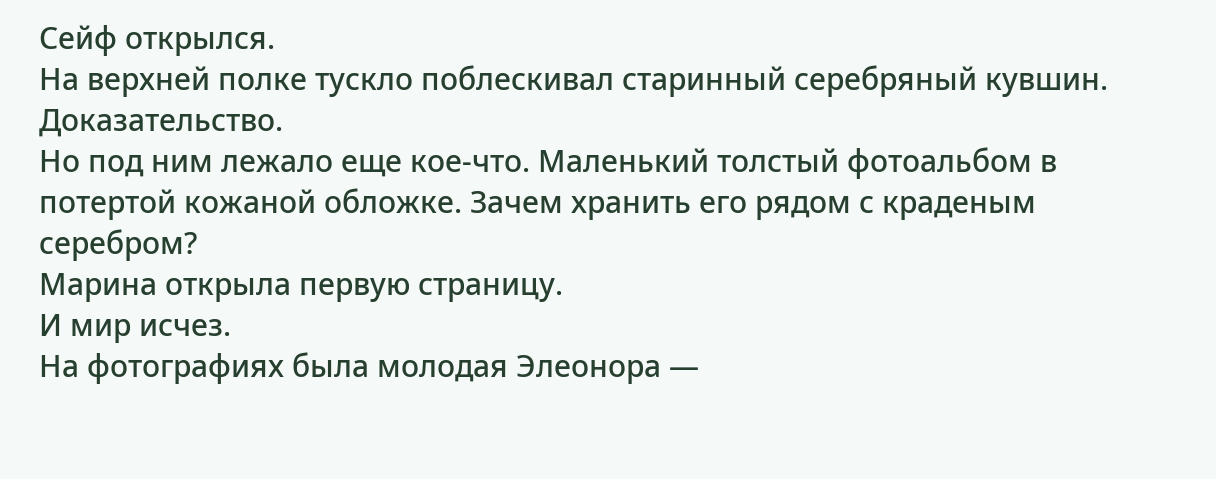Сейф открылся.
На верхней полке тускло поблескивал старинный серебряный кувшин. Доказательство.
Но под ним лежало еще кое-что. Маленький толстый фотоальбом в потертой кожаной обложке. Зачем хранить его рядом с краденым серебром?
Марина открыла первую страницу.
И мир исчез.
На фотографиях была молодая Элеонора —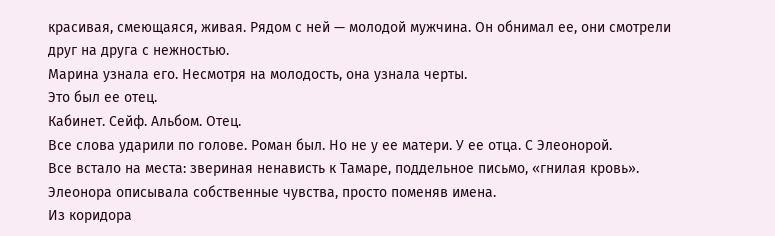красивая, смеющаяся, живая. Рядом с ней — молодой мужчина. Он обнимал ее, они смотрели друг на друга с нежностью.
Марина узнала его. Несмотря на молодость, она узнала черты.
Это был ее отец.
Кабинет. Сейф. Альбом. Отец.
Все слова ударили по голове. Роман был. Но не у ее матери. У ее отца. С Элеонорой.
Все встало на места: звериная ненависть к Тамаре, поддельное письмо, «гнилая кровь». Элеонора описывала собственные чувства, просто поменяв имена.
Из коридора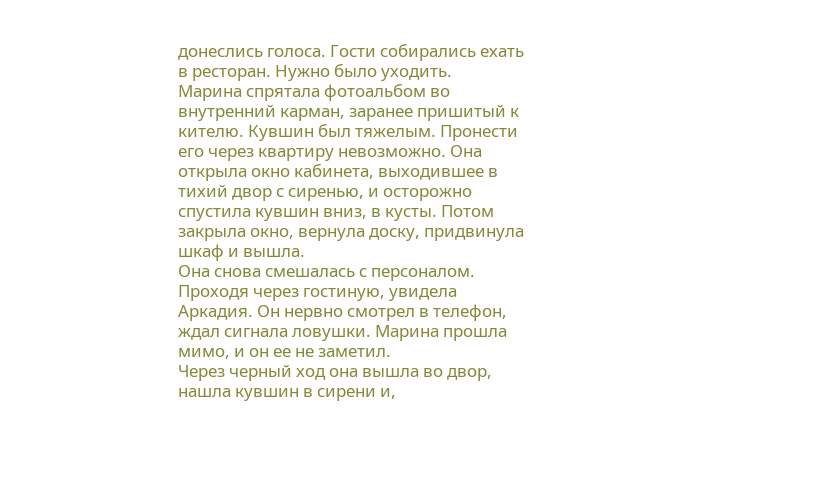донеслись голоса. Гости собирались ехать в ресторан. Нужно было уходить.
Марина спрятала фотоальбом во внутренний карман, заранее пришитый к кителю. Кувшин был тяжелым. Пронести его через квартиру невозможно. Она открыла окно кабинета, выходившее в тихий двор с сиренью, и осторожно спустила кувшин вниз, в кусты. Потом закрыла окно, вернула доску, придвинула шкаф и вышла.
Она снова смешалась с персоналом. Проходя через гостиную, увидела Аркадия. Он нервно смотрел в телефон, ждал сигнала ловушки. Марина прошла мимо, и он ее не заметил.
Через черный ход она вышла во двор, нашла кувшин в сирени и,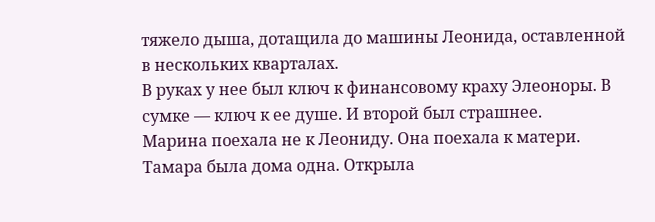тяжело дыша, дотащила до машины Леонида, оставленной в нескольких кварталах.
В руках у нее был ключ к финансовому краху Элеоноры. В сумке — ключ к ее душе. И второй был страшнее.
Марина поехала не к Леониду. Она поехала к матери.
Тамара была дома одна. Открыла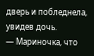дверь и побледнела, увидев дочь.
— Мариночка, что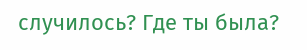случилось? Где ты была?